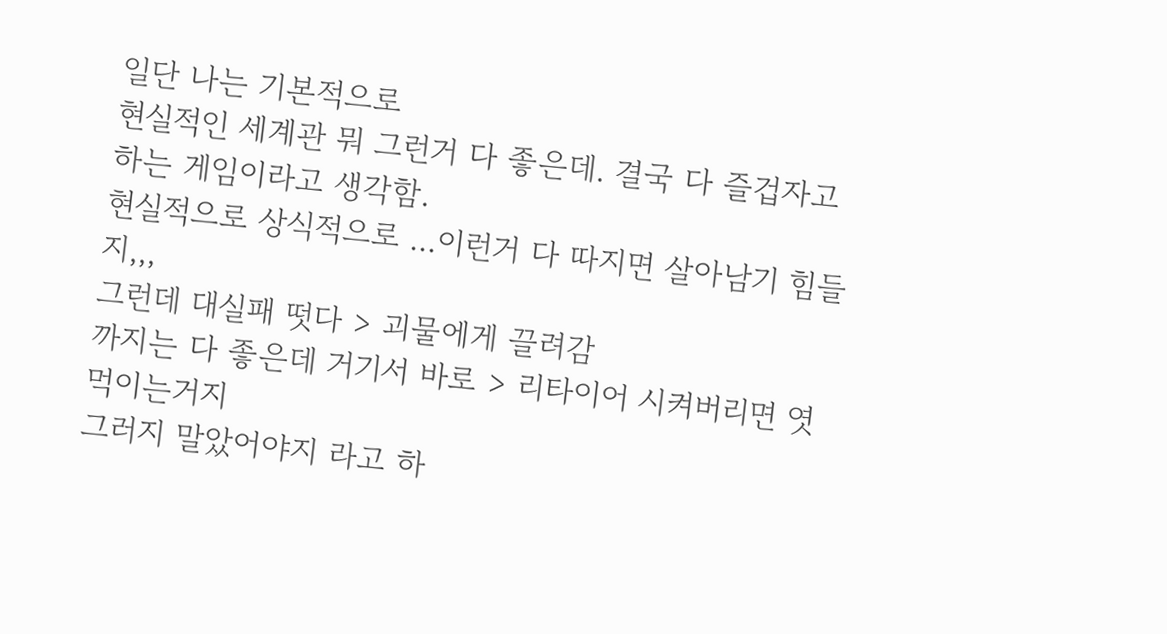일단 나는 기본적으로
현실적인 세계관 뭐 그런거 다 좋은데. 결국 다 즐겁자고 하는 게임이라고 생각함.
현실적으로 상식적으로 ...이런거 다 따지면 살아남기 힘들지,,,
그런데 대실패 떳다 > 괴물에게 끌려감
까지는 다 좋은데 거기서 바로 > 리타이어 시켜버리면 엿먹이는거지
그러지 말았어야지 라고 하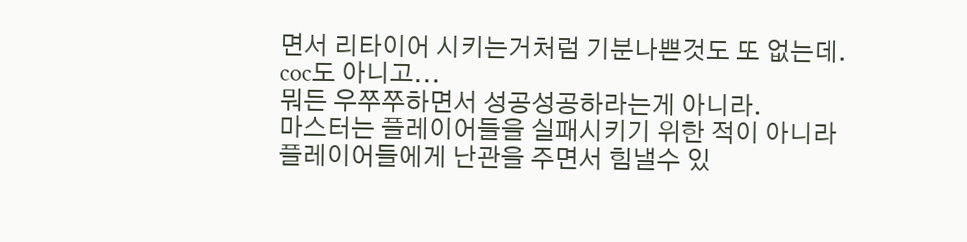면서 리타이어 시키는거처럼 기분나쁜것도 또 없는데.
coc도 아니고...
뭐든 우쭈쭈하면서 성공성공하라는게 아니라.
마스터는 플레이어들을 실패시키기 위한 적이 아니라
플레이어들에게 난관을 주면서 힘낼수 있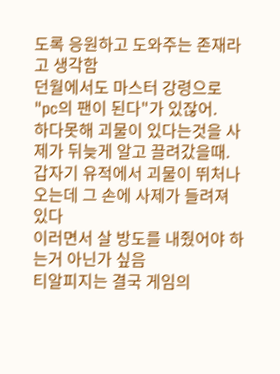도록 응원하고 도와주는 존재라고 생각함
던월에서도 마스터 강령으로 "pc의 팬이 된다"가 있잖어.
하다못해 괴물이 있다는것을 사제가 뒤늦게 알고 끌려갔을때.
갑자기 유적에서 괴물이 뛰처나오는데 그 손에 사제가 들려져 있다
이러면서 살 방도를 내줬어야 하는거 아닌가 싶음
티알피지는 결국 게임의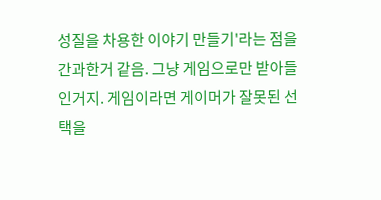성질을 차용한 이야기 만들기'라는 점을 간과한거 같음. 그냥 게임으로만 받아들인거지. 게임이라면 게이머가 잘못된 선택을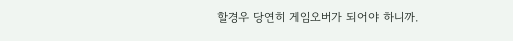할경우 당연히 게임오버가 되어야 하니까.